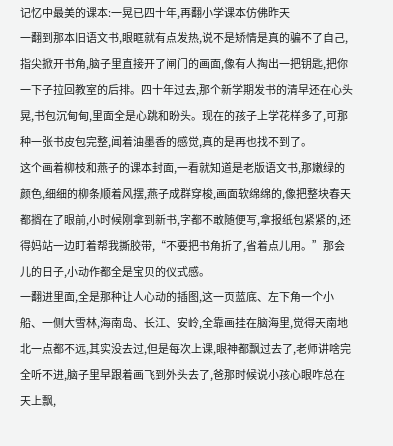记忆中最美的课本:一晃已四十年,再翻小学课本仿佛昨天
一翻到那本旧语文书,眼眶就有点发热,说不是矫情是真的骗不了自己,指尖掀开书角,脑子里直接开了闸门的画面,像有人掏出一把钥匙,把你一下子拉回教室的后排。四十年过去,那个新学期发书的清早还在心头晃,书包沉甸甸,里面全是心跳和盼头。现在的孩子上学花样多了,可那种一张书皮包完整,闻着油墨香的感觉,真的是再也找不到了。
这个画着柳枝和燕子的课本封面,一看就知道是老版语文书,那嫩绿的颜色,细细的柳条顺着风摆,燕子成群穿梭,画面软绵绵的,像把整块春天都搁在了眼前,小时候刚拿到新书,字都不敢随便写,拿报纸包紧紧的,还得妈站一边盯着帮我撕胶带,“不要把书角折了,省着点儿用。”那会儿的日子,小动作都全是宝贝的仪式感。
一翻进里面,全是那种让人心动的插图,这一页蓝底、左下角一个小船、一侧大雪林,海南岛、长江、安岭,全靠画挂在脑海里,觉得天南地北一点都不远,其实没去过,但是每次上课,眼神都飘过去了,老师讲啥完全听不进,脑子里早跟着画飞到外头去了,爸那时候说小孩心眼咋总在天上飘,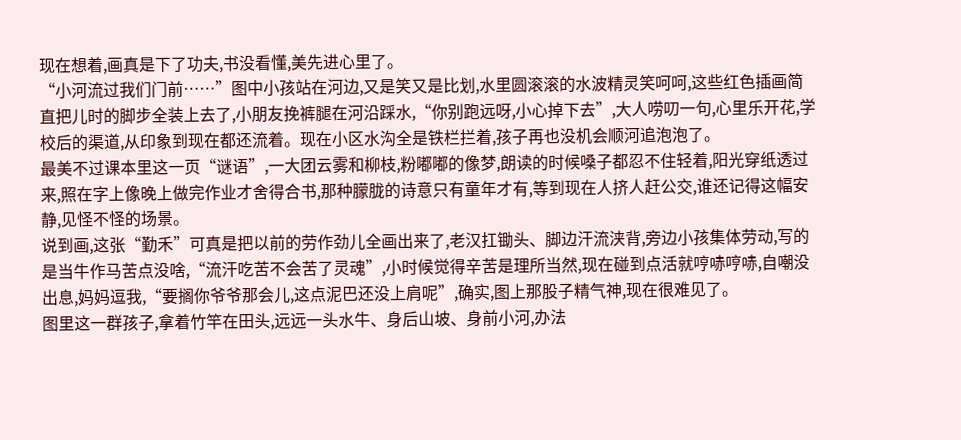现在想着,画真是下了功夫,书没看懂,美先进心里了。
“小河流过我们门前……”图中小孩站在河边,又是笑又是比划,水里圆滚滚的水波精灵笑呵呵,这些红色插画简直把儿时的脚步全装上去了,小朋友挽裤腿在河沿踩水,“你别跑远呀,小心掉下去”,大人唠叨一句,心里乐开花,学校后的渠道,从印象到现在都还流着。现在小区水沟全是铁栏拦着,孩子再也没机会顺河追泡泡了。
最美不过课本里这一页“谜语”,一大团云雾和柳枝,粉嘟嘟的像梦,朗读的时候嗓子都忍不住轻着,阳光穿纸透过来,照在字上像晚上做完作业才舍得合书,那种朦胧的诗意只有童年才有,等到现在人挤人赶公交,谁还记得这幅安静,见怪不怪的场景。
说到画,这张“勤禾”可真是把以前的劳作劲儿全画出来了,老汉扛锄头、脚边汗流浃背,旁边小孩集体劳动,写的是当牛作马苦点没啥,“流汗吃苦不会苦了灵魂”,小时候觉得辛苦是理所当然,现在碰到点活就哼哧哼哧,自嘲没出息,妈妈逗我,“要搁你爷爷那会儿,这点泥巴还没上肩呢”,确实,图上那股子精气神,现在很难见了。
图里这一群孩子,拿着竹竿在田头,远远一头水牛、身后山坡、身前小河,办法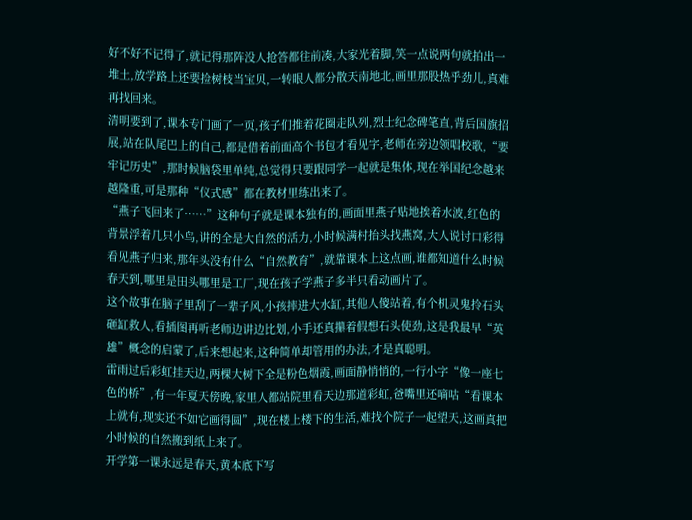好不好不记得了,就记得那阵没人抢答都往前凑,大家光着脚,笑一点说两句就拍出一堆土,放学路上还要捡树枝当宝贝,一转眼人都分散天南地北,画里那股热乎劲儿,真难再找回来。
清明要到了,课本专门画了一页,孩子们推着花圈走队列,烈士纪念碑笔直,背后国旗招展,站在队尾巴上的自己,都是借着前面高个书包才看见字,老师在旁边领唱校歌,“要牢记历史”,那时候脑袋里单纯,总觉得只要跟同学一起就是集体,现在举国纪念越来越隆重,可是那种“仪式感”都在教材里练出来了。
“燕子飞回来了……”这种句子就是课本独有的,画面里燕子贴地挨着水波,红色的背景浮着几只小鸟,讲的全是大自然的活力,小时候满村抬头找燕窝,大人说讨口彩得看见燕子归来,那年头没有什么“自然教育”,就靠课本上这点画,谁都知道什么时候春天到,哪里是田头哪里是工厂,现在孩子学燕子多半只看动画片了。
这个故事在脑子里刮了一辈子风,小孩摔进大水缸,其他人傻站着,有个机灵鬼拎石头砸缸救人,看插图再听老师边讲边比划,小手还真攥着假想石头使劲,这是我最早“英雄”概念的启蒙了,后来想起来,这种简单却管用的办法,才是真聪明。
雷雨过后彩虹挂天边,两棵大树下全是粉色烟霞,画面静悄悄的,一行小字“像一座七色的桥”,有一年夏天傍晚,家里人都站院里看天边那道彩虹,爸嘴里还嘀咕“看课本上就有,现实还不如它画得圆”,现在楼上楼下的生活,难找个院子一起望天,这画真把小时候的自然搬到纸上来了。
开学第一课永远是春天,黄本底下写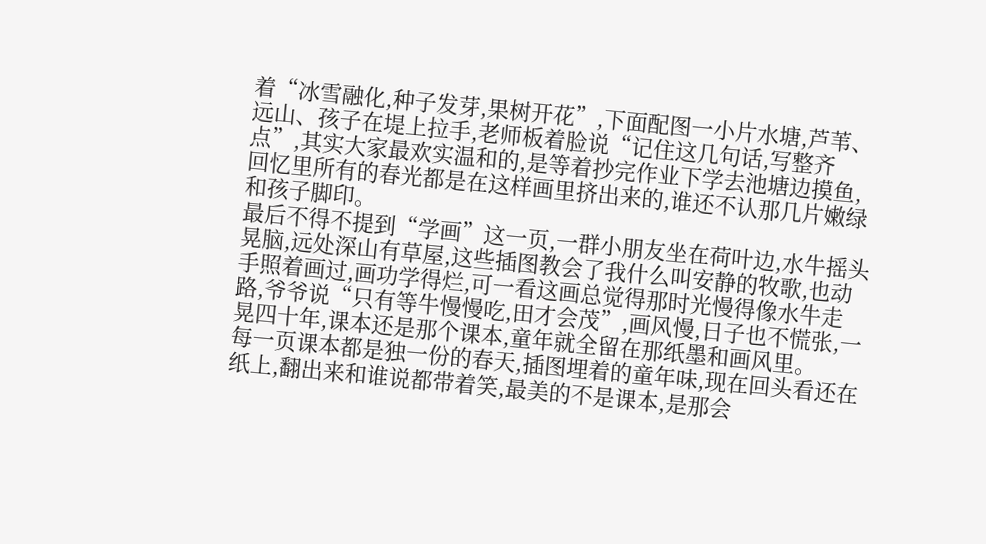着“冰雪融化,种子发芽,果树开花”,下面配图一小片水塘,芦苇、远山、孩子在堤上拉手,老师板着脸说“记住这几句话,写整齐点”,其实大家最欢实温和的,是等着抄完作业下学去池塘边摸鱼,回忆里所有的春光都是在这样画里挤出来的,谁还不认那几片嫩绿和孩子脚印。
最后不得不提到“学画”这一页,一群小朋友坐在荷叶边,水牛摇头晃脑,远处深山有草屋,这些插图教会了我什么叫安静的牧歌,也动手照着画过,画功学得烂,可一看这画总觉得那时光慢得像水牛走路,爷爷说“只有等牛慢慢吃,田才会茂”,画风慢,日子也不慌张,一晃四十年,课本还是那个课本,童年就全留在那纸墨和画风里。
每一页课本都是独一份的春天,插图埋着的童年味,现在回头看还在纸上,翻出来和谁说都带着笑,最美的不是课本,是那会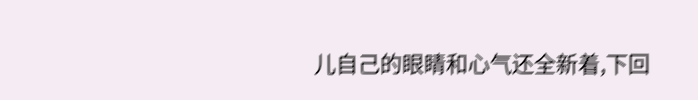儿自己的眼睛和心气还全新着,下回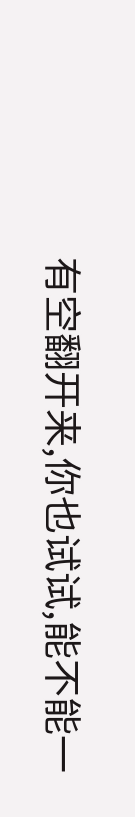有空翻开来,你也试试,能不能一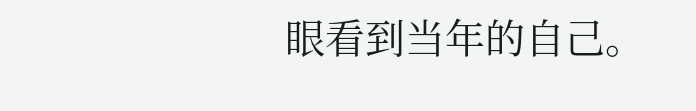眼看到当年的自己。